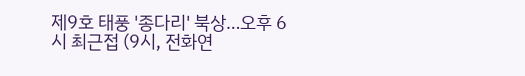제9호 태풍 '종다리' 북상…오후 6시 최근접 (9시, 전화연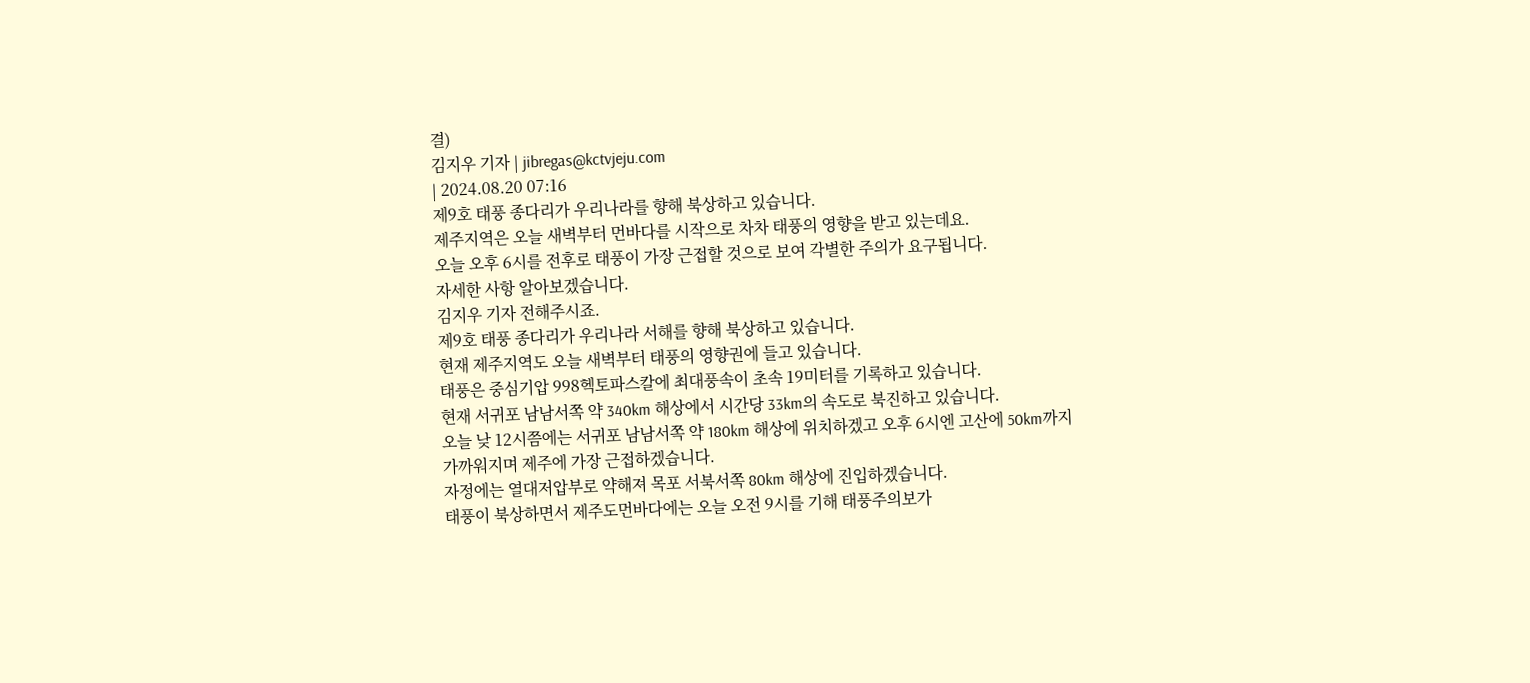결)
김지우 기자 | jibregas@kctvjeju.com
| 2024.08.20 07:16
제9호 태풍 종다리가 우리나라를 향해 북상하고 있습니다.
제주지역은 오늘 새벽부터 먼바다를 시작으로 차차 태풍의 영향을 받고 있는데요.
오늘 오후 6시를 전후로 태풍이 가장 근접할 것으로 보여 각별한 주의가 요구됩니다.
자세한 사항 알아보겠습니다.
김지우 기자 전해주시죠.
제9호 태풍 종다리가 우리나라 서해를 향해 북상하고 있습니다.
현재 제주지역도 오늘 새벽부터 태풍의 영향권에 들고 있습니다.
태풍은 중심기압 998헥토파스칼에 최대풍속이 초속 19미터를 기록하고 있습니다.
현재 서귀포 남남서쪽 약 340km 해상에서 시간당 33km의 속도로 북진하고 있습니다.
오늘 낮 12시쯤에는 서귀포 남남서쪽 약 180km 해상에 위치하겠고 오후 6시엔 고산에 50km까지 가까워지며 제주에 가장 근접하겠습니다.
자정에는 열대저압부로 약해져 목포 서북서쪽 80km 해상에 진입하겠습니다.
태풍이 북상하면서 제주도먼바다에는 오늘 오전 9시를 기해 태풍주의보가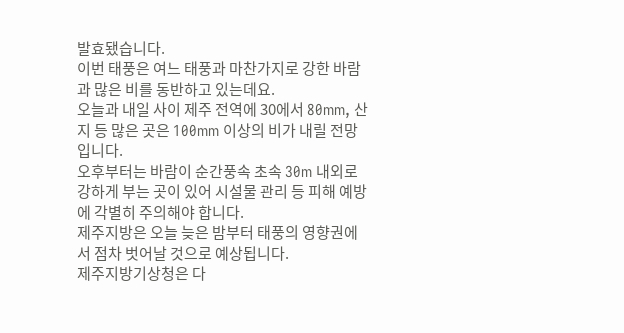발효됐습니다.
이번 태풍은 여느 태풍과 마찬가지로 강한 바람과 많은 비를 동반하고 있는데요.
오늘과 내일 사이 제주 전역에 30에서 80mm, 산지 등 많은 곳은 100mm 이상의 비가 내릴 전망입니다.
오후부터는 바람이 순간풍속 초속 30m 내외로 강하게 부는 곳이 있어 시설물 관리 등 피해 예방에 각별히 주의해야 합니다.
제주지방은 오늘 늦은 밤부터 태풍의 영향권에서 점차 벗어날 것으로 예상됩니다.
제주지방기상청은 다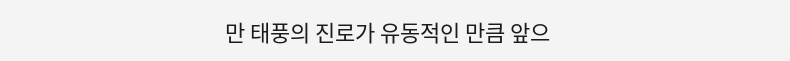만 태풍의 진로가 유동적인 만큼 앞으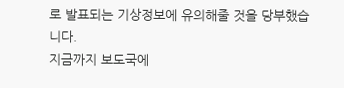로 발표되는 기상정보에 유의해줄 것을 당부했습니다.
지금까지 보도국에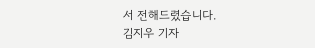서 전해드렸습니다.
김지우 기자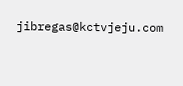jibregas@kctvjeju.com